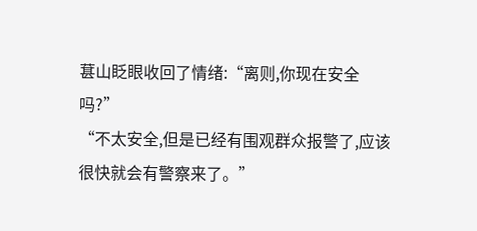葚山眨眼收回了情绪:“离则,你现在安全吗?”
“不太安全,但是已经有围观群众报警了,应该很快就会有警察来了。”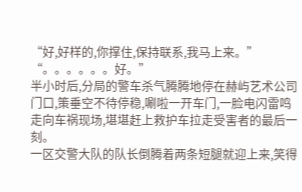“好,好样的,你撑住,保持联系,我马上来。”
“。。。。。。好。”
半小时后,分局的警车杀气腾腾地停在赫屿艺术公司门口,策垂空不待停稳,唰啦一开车门,一脸电闪雷鸣走向车祸现场,堪堪赶上救护车拉走受害者的最后一刻。
一区交警大队的队长倒腾着两条短腿就迎上来,笑得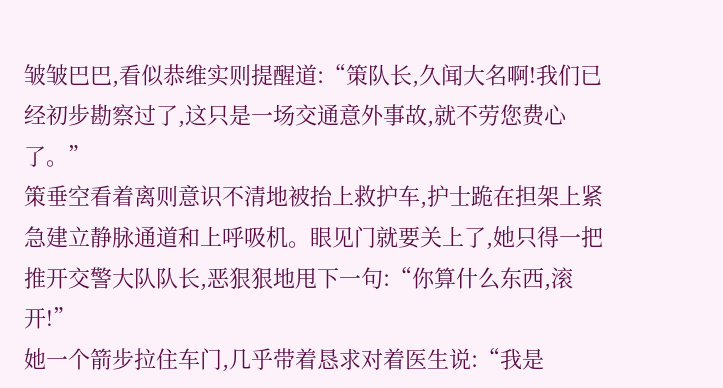皱皱巴巴,看似恭维实则提醒道:“策队长,久闻大名啊!我们已经初步勘察过了,这只是一场交通意外事故,就不劳您费心了。”
策垂空看着离则意识不清地被抬上救护车,护士跪在担架上紧急建立静脉通道和上呼吸机。眼见门就要关上了,她只得一把推开交警大队队长,恶狠狠地甩下一句:“你算什么东西,滚开!”
她一个箭步拉住车门,几乎带着恳求对着医生说:“我是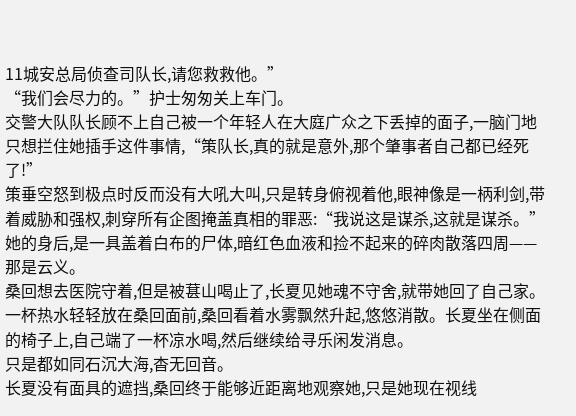11城安总局侦查司队长,请您救救他。”
“我们会尽力的。”护士匆匆关上车门。
交警大队队长顾不上自己被一个年轻人在大庭广众之下丢掉的面子,一脑门地只想拦住她插手这件事情,“策队长,真的就是意外,那个肇事者自己都已经死了!”
策垂空怒到极点时反而没有大吼大叫,只是转身俯视着他,眼神像是一柄利剑,带着威胁和强权,刺穿所有企图掩盖真相的罪恶:“我说这是谋杀,这就是谋杀。”
她的身后,是一具盖着白布的尸体,暗红色血液和捡不起来的碎肉散落四周——那是云义。
桑回想去医院守着,但是被葚山喝止了,长夏见她魂不守舍,就带她回了自己家。
一杯热水轻轻放在桑回面前,桑回看着水雾飘然升起,悠悠消散。长夏坐在侧面的椅子上,自己端了一杯凉水喝,然后继续给寻乐闲发消息。
只是都如同石沉大海,杳无回音。
长夏没有面具的遮挡,桑回终于能够近距离地观察她,只是她现在视线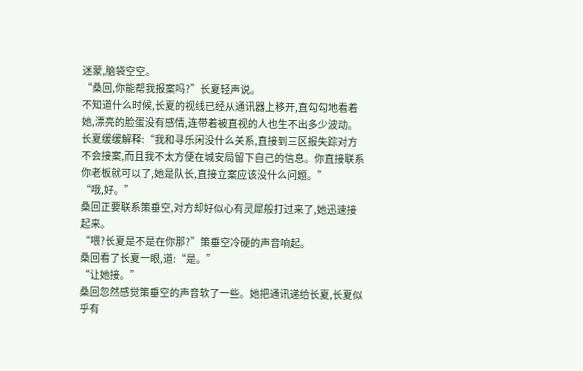迷蒙,脑袋空空。
“桑回,你能帮我报案吗?”长夏轻声说。
不知道什么时候,长夏的视线已经从通讯器上移开,直勾勾地看着她,漂亮的脸蛋没有感情,连带着被直视的人也生不出多少波动。
长夏缓缓解释:“我和寻乐闲没什么关系,直接到三区报失踪对方不会接案,而且我不太方便在城安局留下自己的信息。你直接联系你老板就可以了,她是队长,直接立案应该没什么问题。”
“哦,好。”
桑回正要联系策垂空,对方却好似心有灵犀般打过来了,她迅速接起来。
“喂?长夏是不是在你那?”策垂空冷硬的声音响起。
桑回看了长夏一眼,道:“是。”
“让她接。”
桑回忽然感觉策垂空的声音软了一些。她把通讯递给长夏,长夏似乎有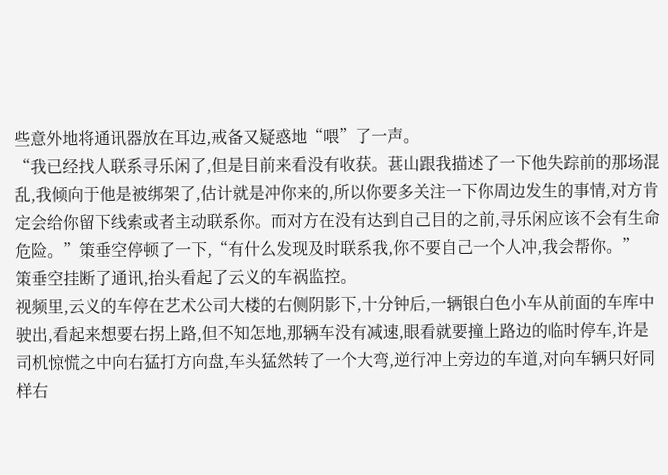些意外地将通讯器放在耳边,戒备又疑惑地“喂”了一声。
“我已经找人联系寻乐闲了,但是目前来看没有收获。葚山跟我描述了一下他失踪前的那场混乱,我倾向于他是被绑架了,估计就是冲你来的,所以你要多关注一下你周边发生的事情,对方肯定会给你留下线索或者主动联系你。而对方在没有达到自己目的之前,寻乐闲应该不会有生命危险。”策垂空停顿了一下,“有什么发现及时联系我,你不要自己一个人冲,我会帮你。”
策垂空挂断了通讯,抬头看起了云义的车祸监控。
视频里,云义的车停在艺术公司大楼的右侧阴影下,十分钟后,一辆银白色小车从前面的车库中驶出,看起来想要右拐上路,但不知怎地,那辆车没有减速,眼看就要撞上路边的临时停车,许是司机惊慌之中向右猛打方向盘,车头猛然转了一个大弯,逆行冲上旁边的车道,对向车辆只好同样右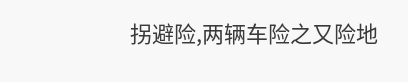拐避险,两辆车险之又险地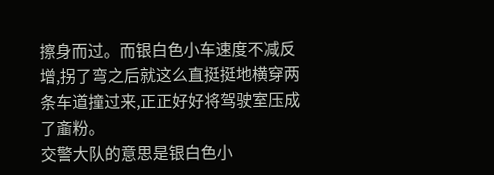擦身而过。而银白色小车速度不减反增,拐了弯之后就这么直挺挺地横穿两条车道撞过来,正正好好将驾驶室压成了齑粉。
交警大队的意思是银白色小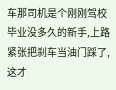车那司机是个刚刚驾校毕业没多久的新手,上路紧张把刹车当油门踩了,这才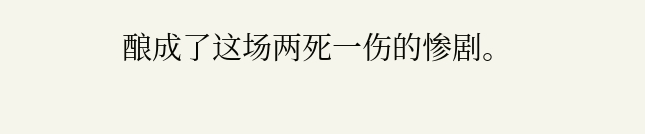酿成了这场两死一伤的惨剧。